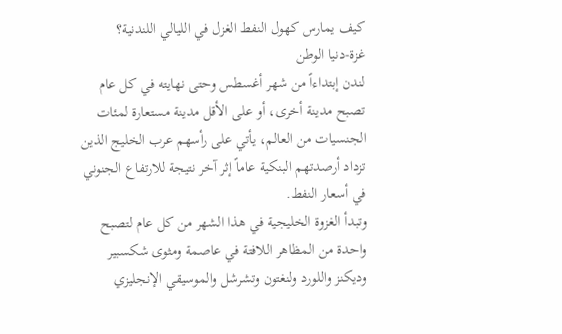كيف يمارس كهول النفط الغزل في الليالي اللندنية؟
غزة-دنيا الوطن
لندن إبتداءاً من شهر أغسطس وحتى نهايته في كل عام تصبح مدينة أخرى، أو على الأقل مدينة مستعارة لمئات الجنسيات من العالم، يأتي على رأسهم عرب الخليج الذين تزداد أرصدتهم البنكية عاماً إثر آخر نتيجة للارتفاع الجنوني في أسعار النفط.
وتبدأ الغزوة الخليجية في هذا الشهر من كل عام لتصبح واحدة من المظاهر اللافتة في عاصمة ومثوى شكسبير وديكنز واللورد ولنغتون وتشرشل والموسيقي الإنجليزي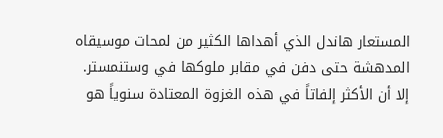المستعار هاندل الذي أهداها الكثير من لمحات موسيقاه المدهشة حتى دفن في مقابر ملوكها في وستنمستر.
إلا أن الأكثر إلفاتاً في هذه الغزوة المعتادة سنوياً هو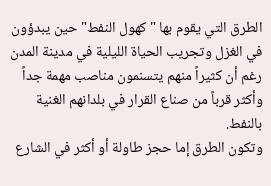الطرق التي يقوم بها "كهول النفط" حين يبدؤون في الغزل وتجريب الحياة الليلية في مدينة المدن رغم أن كثيراً منهم يتسنمون مناصب مهمة جداً وأكثر قرباً من صناع القرار في بلدانهم الغنية بالنفط.
وتكون الطرق إما حجز طاولة أو أكثر في الشارع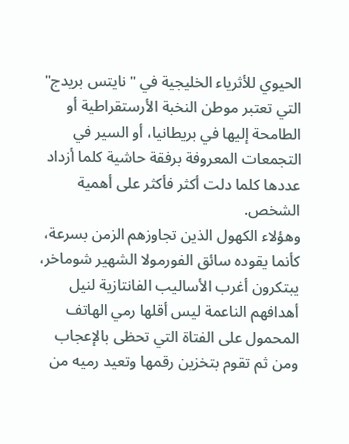الحيوي للأثرياء الخليجية في "نايتس بريدج" التي تعتبر موطن النخبة الأرستقراطية أو الطامحة إليها في بريطانيا، أو السير في التجمعات المعروفة برفقة حاشية كلما أزداد عددها كلما دلت أكثر فأكثر على أهمية الشخص.
وهؤلاء الكهول الذين تجاوزهم الزمن بسرعة، كأنما يقوده سائق الفورمولا الشهير شوماخر، يبتكرون أغرب الأساليب الفانتازية لنيل أهدافهم الناعمة ليس أقلها رمي الهاتف المحمول على الفتاة التي تحظى بالإعجاب ومن ثم تقوم بتخزين رقمها وتعيد رميه من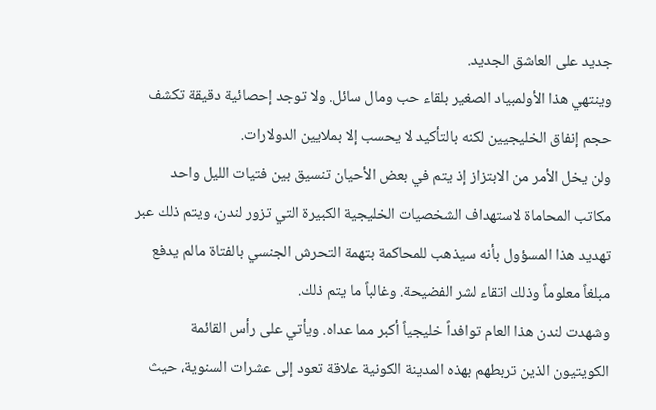جديد على العاشق الجديد.
وينتهي هذا الأولمبياد الصغير بلقاء حب ومال سائل. ولا توجد إحصائية دقيقة تكشف حجم إنفاق الخليجيين لكنه بالتأكيد لا يحسب إلا بملايين الدولارات.
ولن يخل الأمر من الابتزاز إذ يتم في بعض الأحيان تنسيق بين فتيات الليل واحد مكاتب المحاماة لاستهداف الشخصيات الخليجية الكبيرة التي تزور لندن، ويتم ذلك عبر تهديد هذا المسؤول بأنه سيذهب للمحاكمة بتهمة التحرش الجنسي بالفتاة مالم يدفع مبلغاً معلوماً وذلك اتقاء لشر الفضيحة. وغالباً ما يتم ذلك.
وشهدت لندن هذا العام توافداً خليجياً أكبر مما عداه. ويأتي على رأس القائمة الكويتيون الذين تربطهم بهذه المدينة الكونية علاقة تعود إلى عشرات السنوية، حيث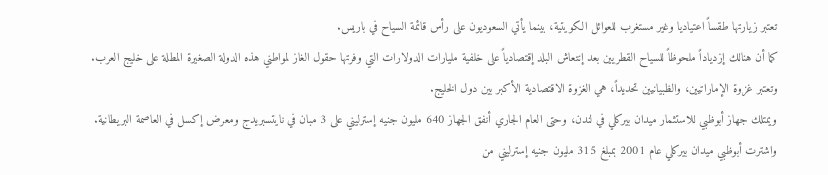تعتبر زيارتها طقساً اعتياديا وغير مستغرب للعوائل الكويتية، بينما يأتي السعوديون على رأس قائمة السياح في باريس.
كما أن هنالك إزدياداً ملحوظاً للسياح القطريين بعد إنتعاش البلد إقتصادياً على خلفية مليارات الدولارات التي وفرتها حقول الغاز لمواطني هذه الدولة الصغيرة المطلة على خليج العرب.
وتعتبر غزوة الإماراتيين، والظبيانيين تحديداً، هي الغزوة الاقتصادية الأكبر بين دول الخليج.
ويمتلك جهاز أبوظبي للاستثمار ميدان بيركلي في لندن، وحتى العام الجاري أنفق الجهاز 640 مليون جنيه إسترليني على 3 مبان في نايتسبريدج ومعرض إكسل في العاصمة البريطانية.
واشترت أبوظبي ميدان بيركلي عام 2001 بمبلغ 315 مليون جنيه إسترليني من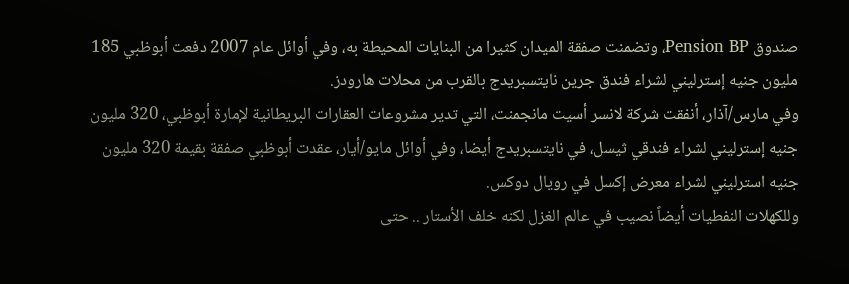صندوق Pension BP، وتضمنت صفقة الميدان كثيرا من البنايات المحيطة به، وفي أوائل عام 2007 دفعت أبوظبي 185 مليون جنيه إسترليني لشراء فندق جرين نايتسبريدج بالقرب من محلات هارودز.
وفي مارس/آذار، أنفقت شركة لانسر أسيت مانجمنت، التي تدير مشروعات العقارات البريطانية لإمارة أبوظبي، 320 مليون جنيه إسترليني لشراء فندقي ثيسل، في نايتسبريدج أيضا، وفي أوائل مايو/أيار، عقدت أبوظبي صفقة بقيمة 320 مليون جنيه استرليني لشراء معرض إكسل في رويال دوكس.
وللكهلات النفطيات أيضاً نصيب في عالم الغزل لكنه خلف الأستار .. حتى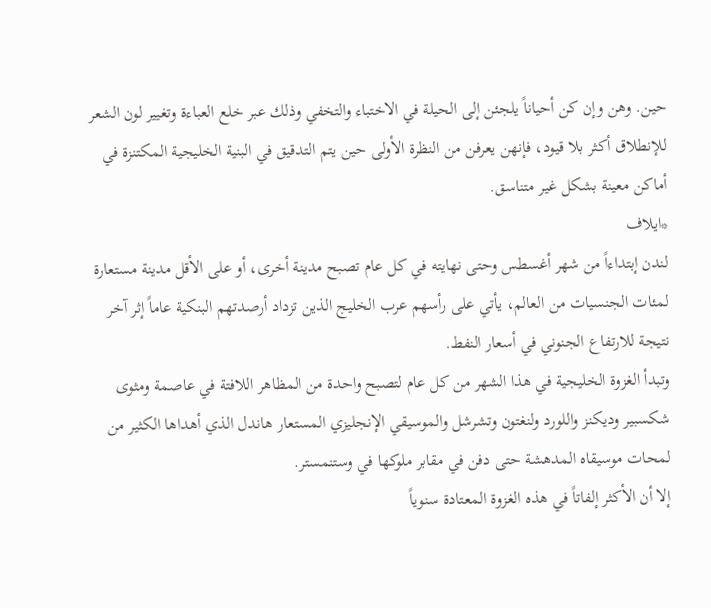حين. وهن وإن كن أحياناً يلجئن إلى الحيلة في الاختباء والتخفي وذلك عبر خلع العباءة وتغيير لون الشعر للإنطلاق أكثر بلا قيود، فإنهن يعرفن من النظرة الأولى حين يتم التدقيق في البنية الخليجية المكتنزة في أماكن معينة بشكل غير متناسق.
*ايلاف
لندن إبتداءاً من شهر أغسطس وحتى نهايته في كل عام تصبح مدينة أخرى، أو على الأقل مدينة مستعارة لمئات الجنسيات من العالم، يأتي على رأسهم عرب الخليج الذين تزداد أرصدتهم البنكية عاماً إثر آخر نتيجة للارتفاع الجنوني في أسعار النفط.
وتبدأ الغزوة الخليجية في هذا الشهر من كل عام لتصبح واحدة من المظاهر اللافتة في عاصمة ومثوى شكسبير وديكنز واللورد ولنغتون وتشرشل والموسيقي الإنجليزي المستعار هاندل الذي أهداها الكثير من لمحات موسيقاه المدهشة حتى دفن في مقابر ملوكها في وستنمستر.
إلا أن الأكثر إلفاتاً في هذه الغزوة المعتادة سنوياً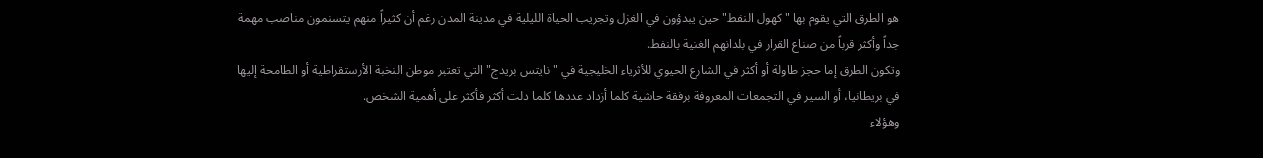هو الطرق التي يقوم بها "كهول النفط" حين يبدؤون في الغزل وتجريب الحياة الليلية في مدينة المدن رغم أن كثيراً منهم يتسنمون مناصب مهمة جداً وأكثر قرباً من صناع القرار في بلدانهم الغنية بالنفط.
وتكون الطرق إما حجز طاولة أو أكثر في الشارع الحيوي للأثرياء الخليجية في "نايتس بريدج" التي تعتبر موطن النخبة الأرستقراطية أو الطامحة إليها في بريطانيا، أو السير في التجمعات المعروفة برفقة حاشية كلما أزداد عددها كلما دلت أكثر فأكثر على أهمية الشخص.
وهؤلاء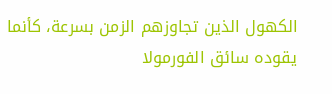الكهول الذين تجاوزهم الزمن بسرعة، كأنما يقوده سائق الفورمولا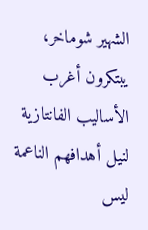الشهير شوماخر، يبتكرون أغرب الأساليب الفانتازية لنيل أهدافهم الناعمة ليس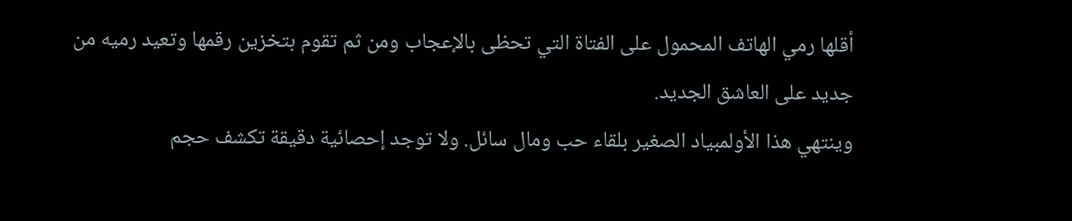أقلها رمي الهاتف المحمول على الفتاة التي تحظى بالإعجاب ومن ثم تقوم بتخزين رقمها وتعيد رميه من جديد على العاشق الجديد.
وينتهي هذا الأولمبياد الصغير بلقاء حب ومال سائل. ولا توجد إحصائية دقيقة تكشف حجم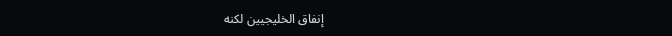إنفاق الخليجيين لكنه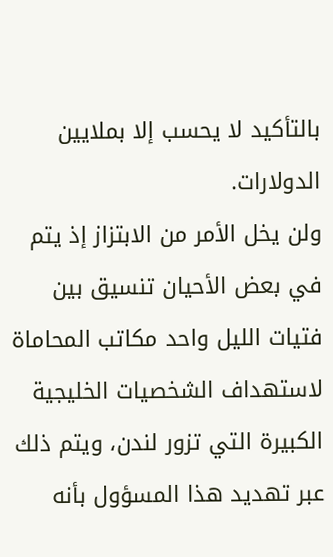بالتأكيد لا يحسب إلا بملايين الدولارات.
ولن يخل الأمر من الابتزاز إذ يتم في بعض الأحيان تنسيق بين فتيات الليل واحد مكاتب المحاماة لاستهداف الشخصيات الخليجية الكبيرة التي تزور لندن، ويتم ذلك عبر تهديد هذا المسؤول بأنه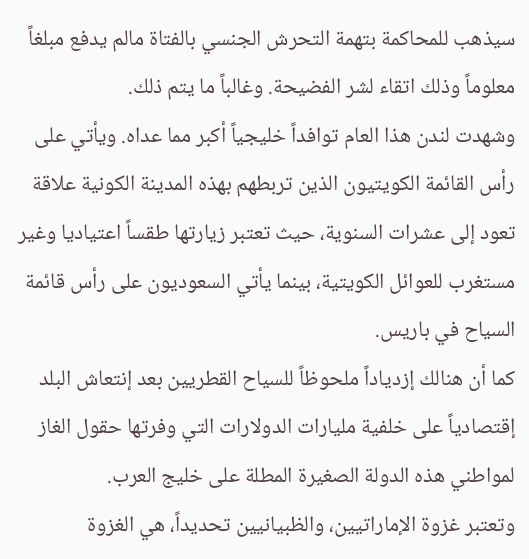سيذهب للمحاكمة بتهمة التحرش الجنسي بالفتاة مالم يدفع مبلغاً معلوماً وذلك اتقاء لشر الفضيحة. وغالباً ما يتم ذلك.
وشهدت لندن هذا العام توافداً خليجياً أكبر مما عداه. ويأتي على رأس القائمة الكويتيون الذين تربطهم بهذه المدينة الكونية علاقة تعود إلى عشرات السنوية، حيث تعتبر زيارتها طقساً اعتياديا وغير مستغرب للعوائل الكويتية، بينما يأتي السعوديون على رأس قائمة السياح في باريس.
كما أن هنالك إزدياداً ملحوظاً للسياح القطريين بعد إنتعاش البلد إقتصادياً على خلفية مليارات الدولارات التي وفرتها حقول الغاز لمواطني هذه الدولة الصغيرة المطلة على خليج العرب.
وتعتبر غزوة الإماراتيين، والظبيانيين تحديداً، هي الغزوة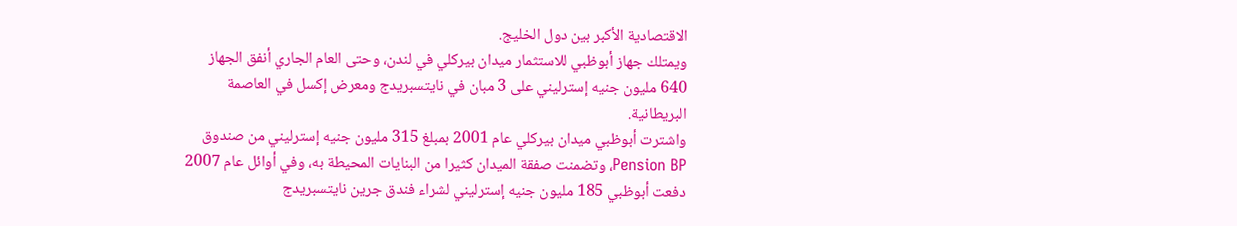الاقتصادية الأكبر بين دول الخليج.
ويمتلك جهاز أبوظبي للاستثمار ميدان بيركلي في لندن، وحتى العام الجاري أنفق الجهاز 640 مليون جنيه إسترليني على 3 مبان في نايتسبريدج ومعرض إكسل في العاصمة البريطانية.
واشترت أبوظبي ميدان بيركلي عام 2001 بمبلغ 315 مليون جنيه إسترليني من صندوق Pension BP، وتضمنت صفقة الميدان كثيرا من البنايات المحيطة به، وفي أوائل عام 2007 دفعت أبوظبي 185 مليون جنيه إسترليني لشراء فندق جرين نايتسبريدج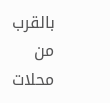بالقرب من محلات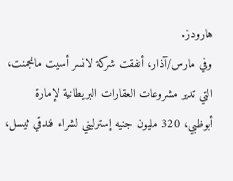هارودز.
وفي مارس/آذار، أنفقت شركة لانسر أسيت مانجمنت، التي تدير مشروعات العقارات البريطانية لإمارة أبوظبي، 320 مليون جنيه إسترليني لشراء فندقي ثيسل،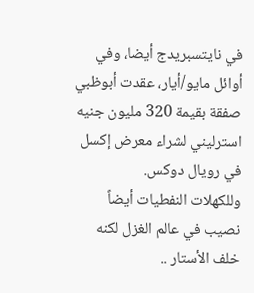في نايتسبريدج أيضا، وفي أوائل مايو/أيار، عقدت أبوظبي صفقة بقيمة 320 مليون جنيه استرليني لشراء معرض إكسل في رويال دوكس.
وللكهلات النفطيات أيضاً نصيب في عالم الغزل لكنه خلف الأستار ..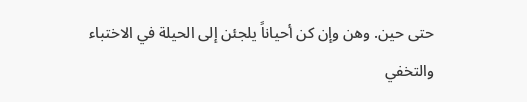حتى حين. وهن وإن كن أحياناً يلجئن إلى الحيلة في الاختباء والتخفي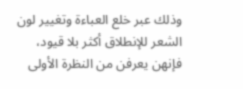وذلك عبر خلع العباءة وتغيير لون الشعر للإنطلاق أكثر بلا قيود، فإنهن يعرفن من النظرة الأولى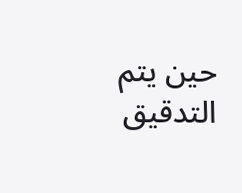حين يتم التدقيق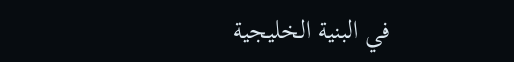في البنية الخليجية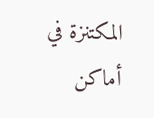المكتنزة في أماكن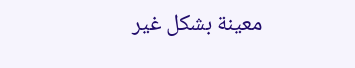معينة بشكل غير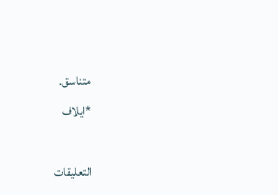متناسق.
*ايلاف

التعليقات